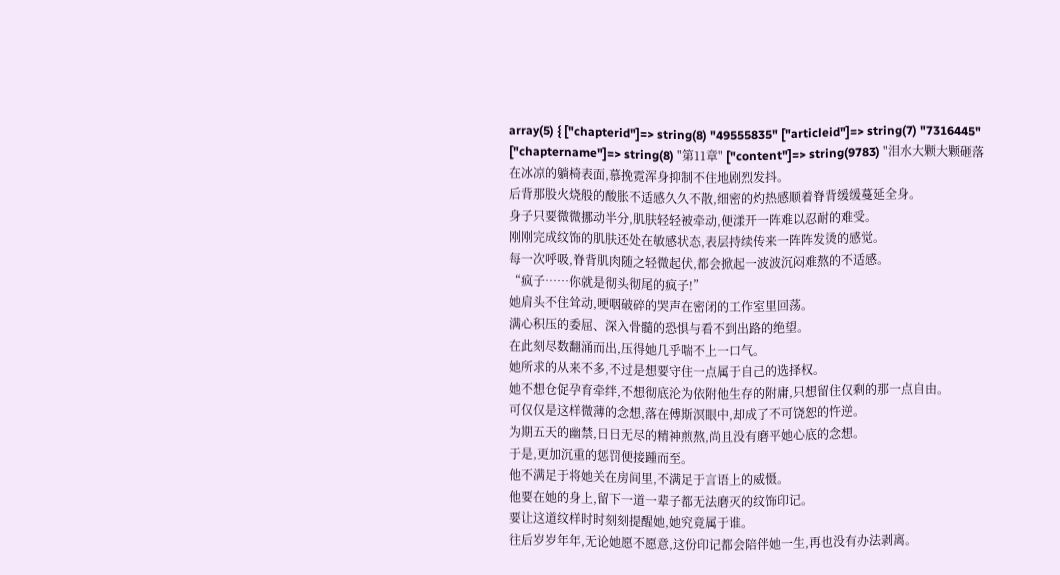array(5) { ["chapterid"]=> string(8) "49555835" ["articleid"]=> string(7) "7316445" ["chaptername"]=> string(8) "第11章" ["content"]=> string(9783) "泪水大颗大颗砸落在冰凉的躺椅表面,慕挽霓浑身抑制不住地剧烈发抖。
后背那股火烧般的酸胀不适感久久不散,细密的灼热感顺着脊背缓缓蔓延全身。
身子只要微微挪动半分,肌肤轻轻被牵动,便漾开一阵难以忍耐的难受。
刚刚完成纹饰的肌肤还处在敏感状态,表层持续传来一阵阵发烫的感觉。
每一次呼吸,脊背肌肉随之轻微起伏,都会掀起一波波沉闷难熬的不适感。
“疯子……你就是彻头彻尾的疯子!”
她肩头不住耸动,哽咽破碎的哭声在密闭的工作室里回荡。
满心积压的委屈、深入骨髓的恐惧与看不到出路的绝望。
在此刻尽数翻涌而出,压得她几乎喘不上一口气。
她所求的从来不多,不过是想要守住一点属于自己的选择权。
她不想仓促孕育牵绊,不想彻底沦为依附他生存的附庸,只想留住仅剩的那一点自由。
可仅仅是这样微薄的念想,落在傅斯溟眼中,却成了不可饶恕的忤逆。
为期五天的幽禁,日日无尽的精神煎熬,尚且没有磨平她心底的念想。
于是,更加沉重的惩罚便接踵而至。
他不满足于将她关在房间里,不满足于言语上的威慑。
他要在她的身上,留下一道一辈子都无法磨灭的纹饰印记。
要让这道纹样时时刻刻提醒她,她究竟属于谁。
往后岁岁年年,无论她愿不愿意,这份印记都会陪伴她一生,再也没有办法剥离。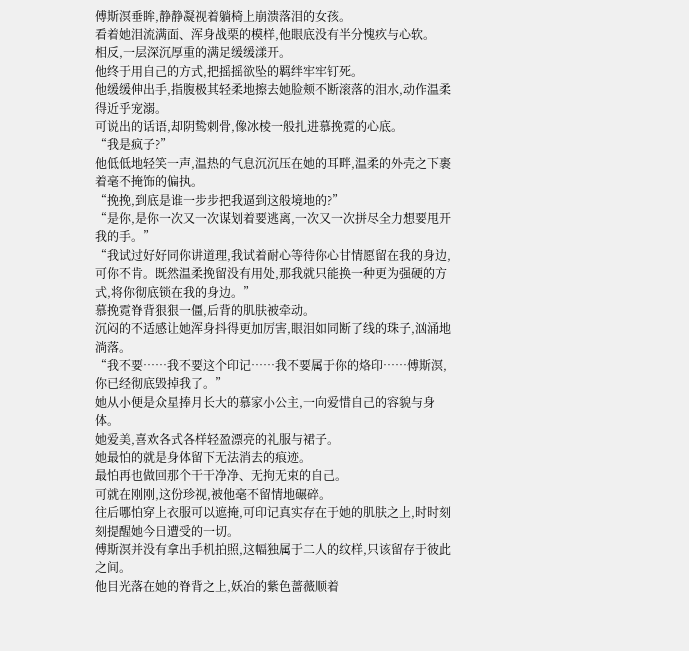傅斯溟垂眸,静静凝视着躺椅上崩溃落泪的女孩。
看着她泪流满面、浑身战栗的模样,他眼底没有半分愧疚与心软。
相反,一层深沉厚重的满足缓缓漾开。
他终于用自己的方式,把摇摇欲坠的羁绊牢牢钉死。
他缓缓伸出手,指腹极其轻柔地擦去她脸颊不断滚落的泪水,动作温柔得近乎宠溺。
可说出的话语,却阴鸷刺骨,像冰棱一般扎进慕挽霓的心底。
“我是疯子?”
他低低地轻笑一声,温热的气息沉沉压在她的耳畔,温柔的外壳之下裹着毫不掩饰的偏执。
“挽挽,到底是谁一步步把我逼到这般境地的?”
“是你,是你一次又一次谋划着要逃离,一次又一次拼尽全力想要甩开我的手。”
“我试过好好同你讲道理,我试着耐心等待你心甘情愿留在我的身边,可你不肯。既然温柔挽留没有用处,那我就只能换一种更为强硬的方式,将你彻底锁在我的身边。”
慕挽霓脊背狠狠一僵,后背的肌肤被牵动。
沉闷的不适感让她浑身抖得更加厉害,眼泪如同断了线的珠子,汹涌地淌落。
“我不要……我不要这个印记……我不要属于你的烙印……傅斯溟,你已经彻底毁掉我了。”
她从小便是众星捧月长大的慕家小公主,一向爱惜自己的容貌与身体。
她爱美,喜欢各式各样轻盈漂亮的礼服与裙子。
她最怕的就是身体留下无法消去的痕迹。
最怕再也做回那个干干净净、无拘无束的自己。
可就在刚刚,这份珍视,被他毫不留情地碾碎。
往后哪怕穿上衣服可以遮掩,可印记真实存在于她的肌肤之上,时时刻刻提醒她今日遭受的一切。
傅斯溟并没有拿出手机拍照,这幅独属于二人的纹样,只该留存于彼此之间。
他目光落在她的脊背之上,妖冶的紫色蔷薇顺着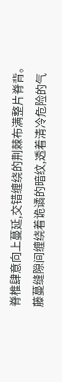脊椎肆意向上蔓延,交错缠绕的荆棘布满整片脊背。
藤蔓缝隙间缠绕着诡谲的暗纹,透着清冷危险的气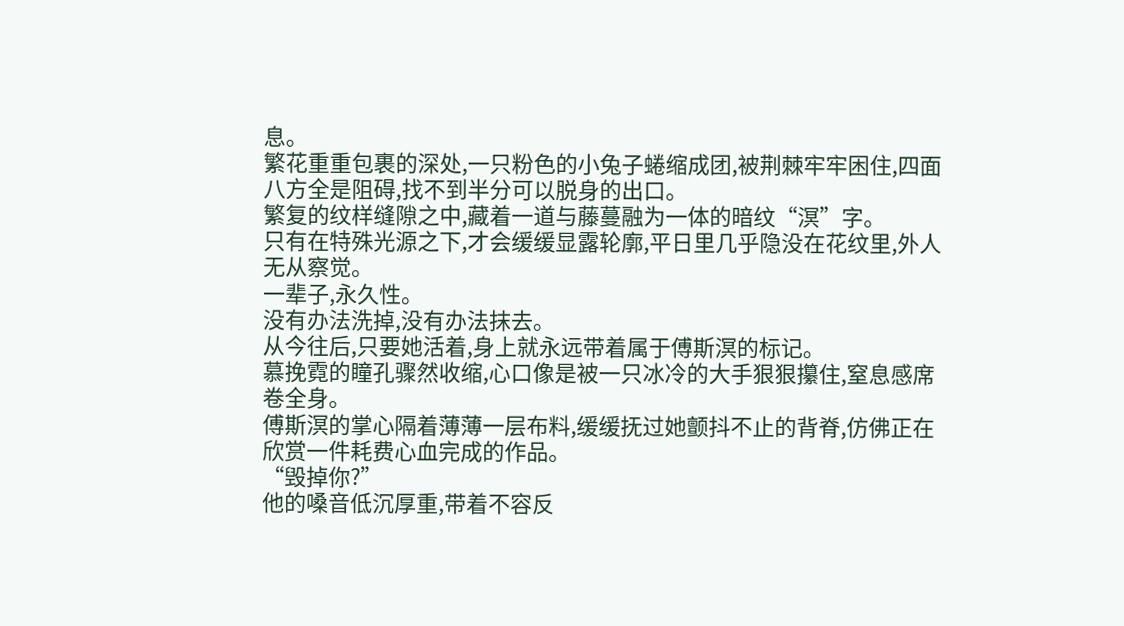息。
繁花重重包裹的深处,一只粉色的小兔子蜷缩成团,被荆棘牢牢困住,四面八方全是阻碍,找不到半分可以脱身的出口。
繁复的纹样缝隙之中,藏着一道与藤蔓融为一体的暗纹“溟”字。
只有在特殊光源之下,才会缓缓显露轮廓,平日里几乎隐没在花纹里,外人无从察觉。
一辈子,永久性。
没有办法洗掉,没有办法抹去。
从今往后,只要她活着,身上就永远带着属于傅斯溟的标记。
慕挽霓的瞳孔骤然收缩,心口像是被一只冰冷的大手狠狠攥住,窒息感席卷全身。
傅斯溟的掌心隔着薄薄一层布料,缓缓抚过她颤抖不止的背脊,仿佛正在欣赏一件耗费心血完成的作品。
“毁掉你?”
他的嗓音低沉厚重,带着不容反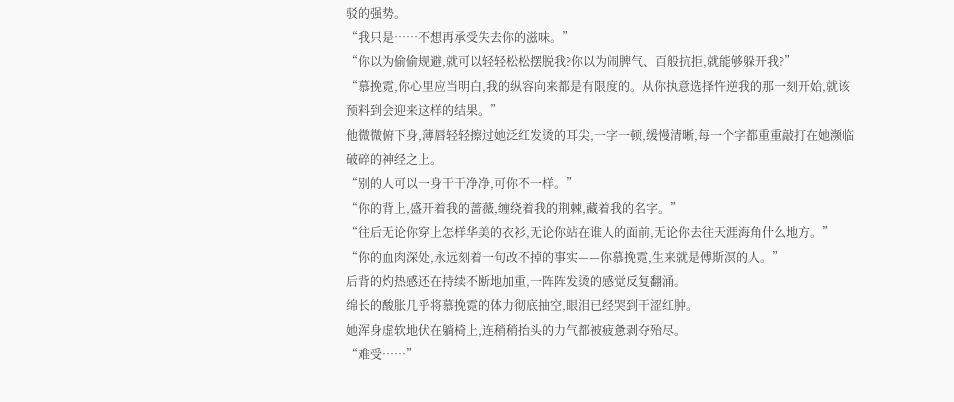驳的强势。
“我只是……不想再承受失去你的滋味。”
“你以为偷偷规避,就可以轻轻松松摆脱我?你以为闹脾气、百般抗拒,就能够躲开我?”
“慕挽霓,你心里应当明白,我的纵容向来都是有限度的。从你执意选择忤逆我的那一刻开始,就该预料到会迎来这样的结果。”
他微微俯下身,薄唇轻轻擦过她泛红发烫的耳尖,一字一顿,缓慢清晰,每一个字都重重敲打在她濒临破碎的神经之上。
“别的人可以一身干干净净,可你不一样。”
“你的背上,盛开着我的蔷薇,缠绕着我的荆棘,藏着我的名字。”
“往后无论你穿上怎样华美的衣衫,无论你站在谁人的面前,无论你去往天涯海角什么地方。”
“你的血肉深处,永远刻着一句改不掉的事实——你慕挽霓,生来就是傅斯溟的人。”
后背的灼热感还在持续不断地加重,一阵阵发烫的感觉反复翻涌。
绵长的酸胀几乎将慕挽霓的体力彻底抽空,眼泪已经哭到干涩红肿。
她浑身虚软地伏在躺椅上,连稍稍抬头的力气都被疲惫剥夺殆尽。
“难受……”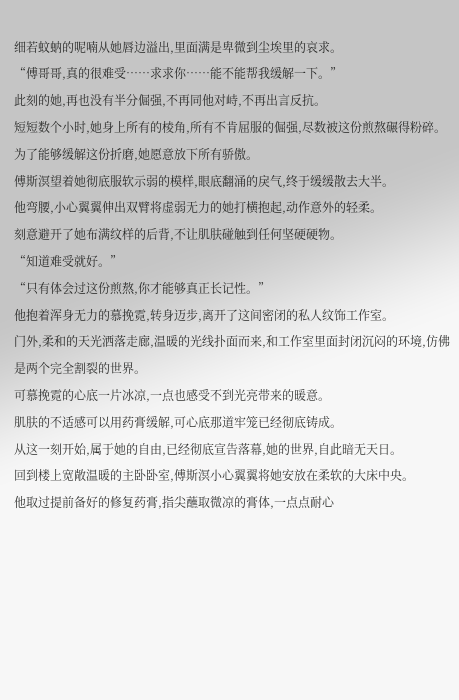细若蚊蚋的呢喃从她唇边溢出,里面满是卑微到尘埃里的哀求。
“傅哥哥,真的很难受……求求你……能不能帮我缓解一下。”
此刻的她,再也没有半分倔强,不再同他对峙,不再出言反抗。
短短数个小时,她身上所有的棱角,所有不肯屈服的倔强,尽数被这份煎熬碾得粉碎。
为了能够缓解这份折磨,她愿意放下所有骄傲。
傅斯溟望着她彻底服软示弱的模样,眼底翻涌的戾气,终于缓缓散去大半。
他弯腰,小心翼翼伸出双臂将虚弱无力的她打横抱起,动作意外的轻柔。
刻意避开了她布满纹样的后背,不让肌肤碰触到任何坚硬硬物。
“知道难受就好。”
“只有体会过这份煎熬,你才能够真正长记性。”
他抱着浑身无力的慕挽霓,转身迈步,离开了这间密闭的私人纹饰工作室。
门外,柔和的天光洒落走廊,温暖的光线扑面而来,和工作室里面封闭沉闷的环境,仿佛是两个完全割裂的世界。
可慕挽霓的心底一片冰凉,一点也感受不到光亮带来的暖意。
肌肤的不适感可以用药膏缓解,可心底那道牢笼已经彻底铸成。
从这一刻开始,属于她的自由,已经彻底宣告落幕,她的世界,自此暗无天日。
回到楼上宽敞温暖的主卧卧室,傅斯溟小心翼翼将她安放在柔软的大床中央。
他取过提前备好的修复药膏,指尖蘸取微凉的膏体,一点点耐心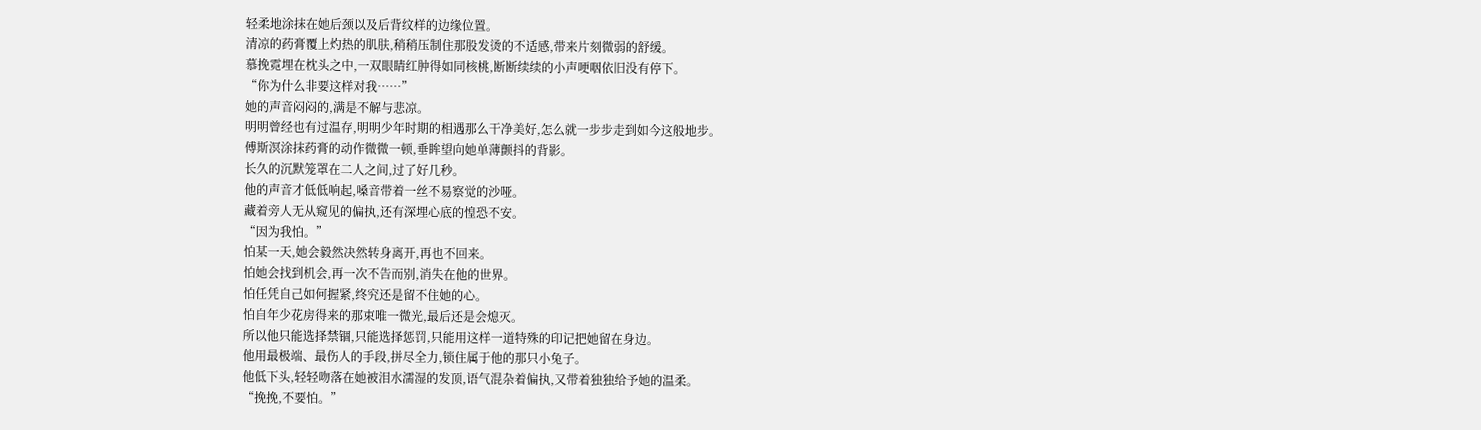轻柔地涂抹在她后颈以及后背纹样的边缘位置。
清凉的药膏覆上灼热的肌肤,稍稍压制住那股发烫的不适感,带来片刻微弱的舒缓。
慕挽霓埋在枕头之中,一双眼睛红肿得如同核桃,断断续续的小声哽咽依旧没有停下。
“你为什么非要这样对我……”
她的声音闷闷的,满是不解与悲凉。
明明曾经也有过温存,明明少年时期的相遇那么干净美好,怎么就一步步走到如今这般地步。
傅斯溟涂抹药膏的动作微微一顿,垂眸望向她单薄颤抖的背影。
长久的沉默笼罩在二人之间,过了好几秒。
他的声音才低低响起,嗓音带着一丝不易察觉的沙哑。
藏着旁人无从窥见的偏执,还有深埋心底的惶恐不安。
“因为我怕。”
怕某一天,她会毅然决然转身离开,再也不回来。
怕她会找到机会,再一次不告而别,消失在他的世界。
怕任凭自己如何握紧,终究还是留不住她的心。
怕自年少花房得来的那束唯一微光,最后还是会熄灭。
所以他只能选择禁锢,只能选择惩罚,只能用这样一道特殊的印记把她留在身边。
他用最极端、最伤人的手段,拼尽全力,锁住属于他的那只小兔子。
他低下头,轻轻吻落在她被泪水濡湿的发顶,语气混杂着偏执,又带着独独给予她的温柔。
“挽挽,不要怕。”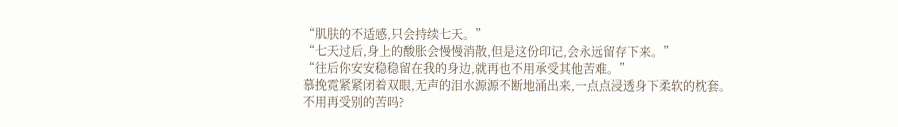“肌肤的不适感,只会持续七天。”
“七天过后,身上的酸胀会慢慢消散,但是这份印记,会永远留存下来。”
“往后你安安稳稳留在我的身边,就再也不用承受其他苦难。”
慕挽霓紧紧闭着双眼,无声的泪水源源不断地涌出来,一点点浸透身下柔软的枕套。
不用再受别的苦吗?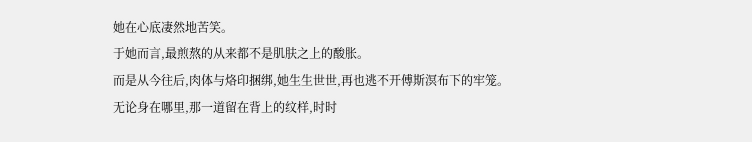她在心底凄然地苦笑。
于她而言,最煎熬的从来都不是肌肤之上的酸胀。
而是从今往后,肉体与烙印捆绑,她生生世世,再也逃不开傅斯溟布下的牢笼。
无论身在哪里,那一道留在背上的纹样,时时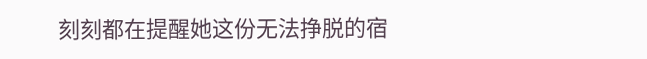刻刻都在提醒她这份无法挣脱的宿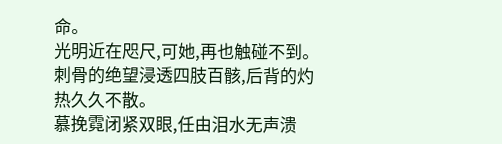命。
光明近在咫尺,可她,再也触碰不到。
刺骨的绝望浸透四肢百骸,后背的灼热久久不散。
慕挽霓闭紧双眼,任由泪水无声溃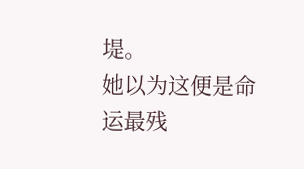堤。
她以为这便是命运最残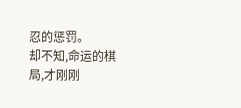忍的惩罚。
却不知,命运的棋局,才刚刚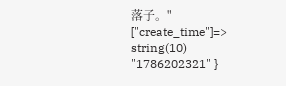落子。" ["create_time"]=> string(10) "1786202321" }